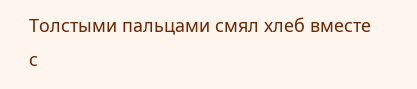Толстыми пальцами смял хлеб вместе с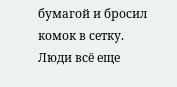бумагой и бросил комок в сетку.
Люди всё еще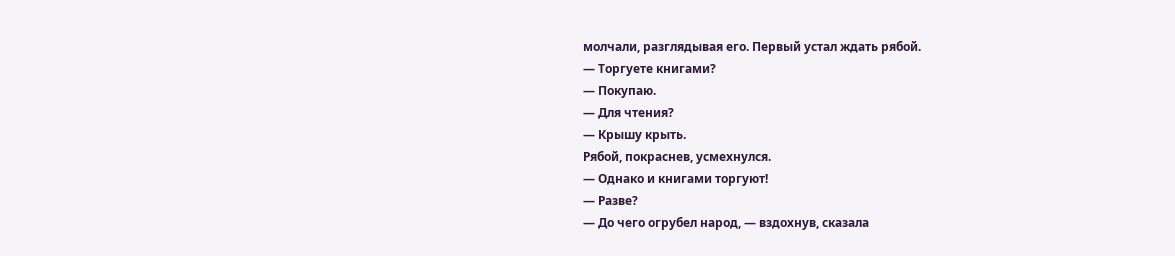молчали, разглядывая его. Первый устал ждать рябой.
— Торгуете книгами?
— Покупаю.
— Для чтения?
— Крышу крыть.
Рябой, покраснев, усмехнулся.
— Однако и книгами торгуют!
— Разве?
— До чего огрубел народ, — вздохнув, сказала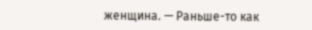женщина. — Раньше-то как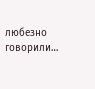любезно говорили…